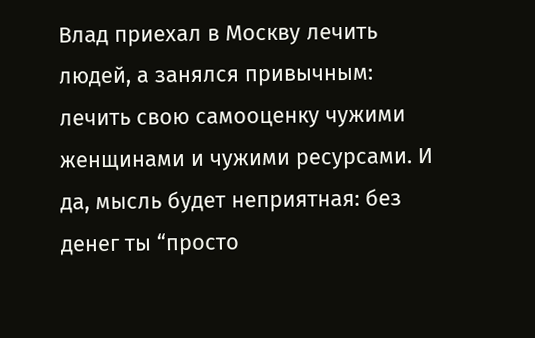Влад приехал в Москву лечить людей, а занялся привычным: лечить свою самооценку чужими женщинами и чужими ресурсами. И да, мысль будет неприятная: без денег ты “просто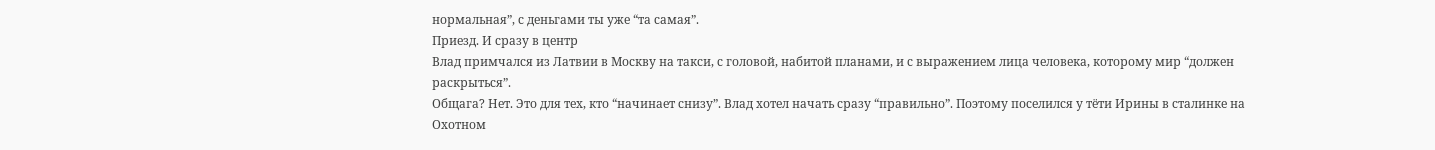нормальная”, с деньгами ты уже “та самая”.
Приезд. И сразу в центр
Влад примчался из Латвии в Москву на такси, с головой, набитой планами, и с выражением лица человека, которому мир “должен раскрыться”.
Общага? Нет. Это для тех, кто “начинает снизу”. Влад хотел начать сразу “правильно”. Поэтому поселился у тёти Ирины в сталинке на Охотном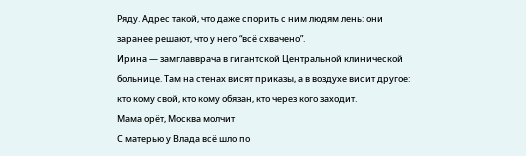Ряду. Адрес такой, что даже спорить с ним людям лень: они заранее решают, что у него “всё схвачено”.
Ирина — замглавврача в гигантской Центральной клинической больнице. Там на стенах висят приказы, а в воздухе висит другое: кто кому свой, кто кому обязан, кто через кого заходит.
Мама орёт, Москва молчит
С матерью у Влада всё шло по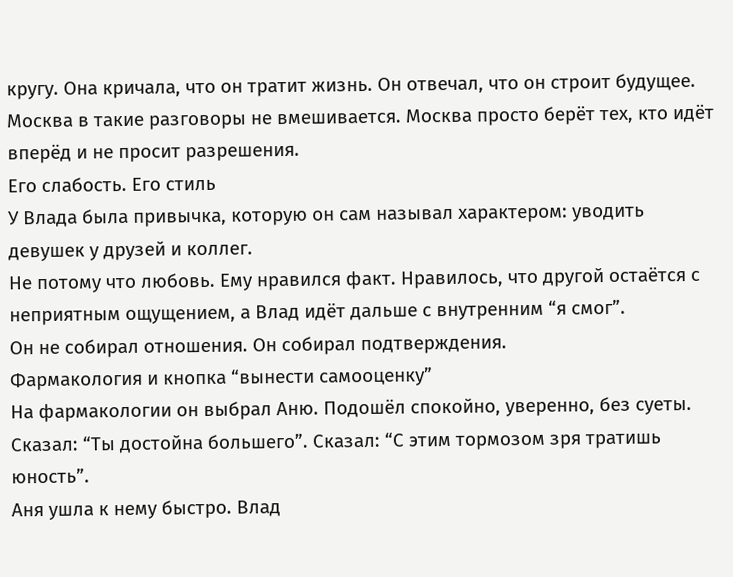кругу. Она кричала, что он тратит жизнь. Он отвечал, что он строит будущее.
Москва в такие разговоры не вмешивается. Москва просто берёт тех, кто идёт вперёд и не просит разрешения.
Его слабость. Его стиль
У Влада была привычка, которую он сам называл характером: уводить девушек у друзей и коллег.
Не потому что любовь. Ему нравился факт. Нравилось, что другой остаётся с неприятным ощущением, а Влад идёт дальше с внутренним “я смог”.
Он не собирал отношения. Он собирал подтверждения.
Фармакология и кнопка “вынести самооценку”
На фармакологии он выбрал Аню. Подошёл спокойно, уверенно, без суеты. Сказал: “Ты достойна большего”. Сказал: “С этим тормозом зря тратишь юность”.
Аня ушла к нему быстро. Влад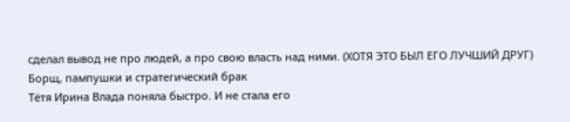сделал вывод не про людей, а про свою власть над ними. (ХОТЯ ЭТО БЫЛ ЕГО ЛУЧШИЙ ДРУГ)
Борщ, пампушки и стратегический брак
Тётя Ирина Влада поняла быстро. И не стала его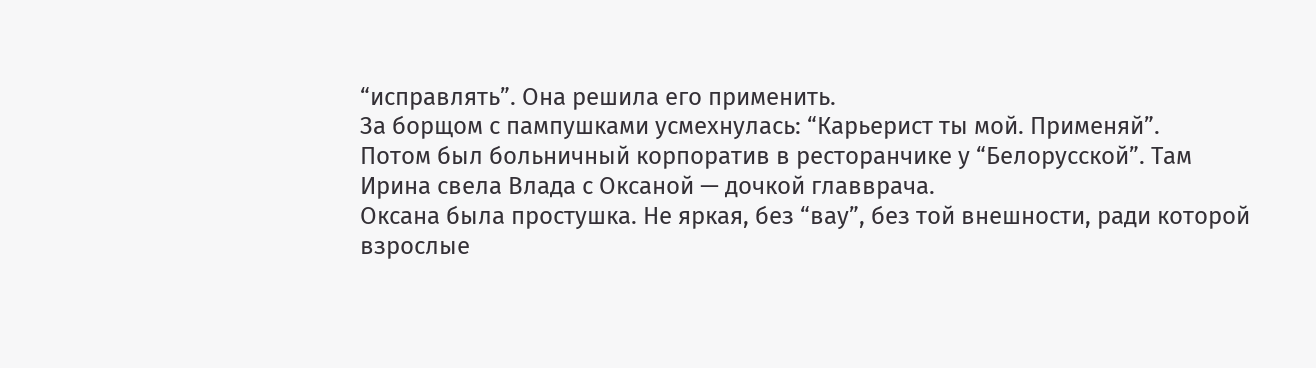“исправлять”. Она решила его применить.
За борщом с пампушками усмехнулась: “Карьерист ты мой. Применяй”.
Потом был больничный корпоратив в ресторанчике у “Белорусской”. Там Ирина свела Влада с Оксаной — дочкой главврача.
Оксана была простушка. Не яркая, без “вау”, без той внешности, ради которой взрослые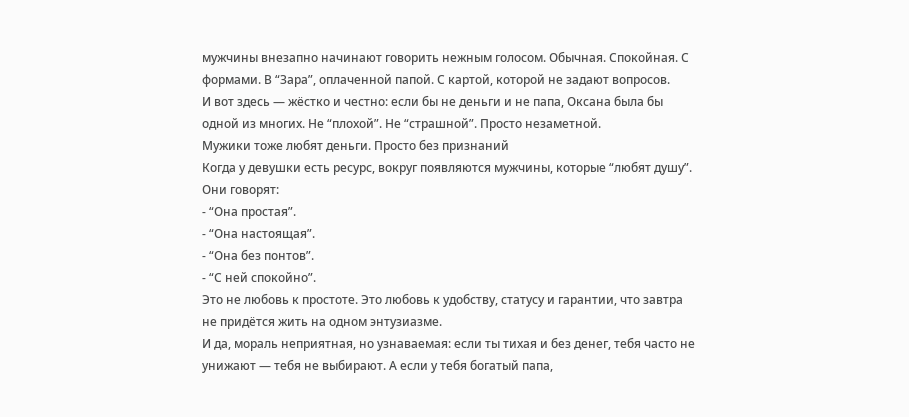мужчины внезапно начинают говорить нежным голосом. Обычная. Спокойная. С формами. В “Зара”, оплаченной папой. С картой, которой не задают вопросов.
И вот здесь — жёстко и честно: если бы не деньги и не папа, Оксана была бы одной из многих. Не “плохой”. Не “страшной”. Просто незаметной.
Мужики тоже любят деньги. Просто без признаний
Когда у девушки есть ресурс, вокруг появляются мужчины, которые “любят душу”.
Они говорят:
- “Она простая”.
- “Она настоящая”.
- “Она без понтов”.
- “С ней спокойно”.
Это не любовь к простоте. Это любовь к удобству, статусу и гарантии, что завтра не придётся жить на одном энтузиазме.
И да, мораль неприятная, но узнаваемая: если ты тихая и без денег, тебя часто не унижают — тебя не выбирают. А если у тебя богатый папа,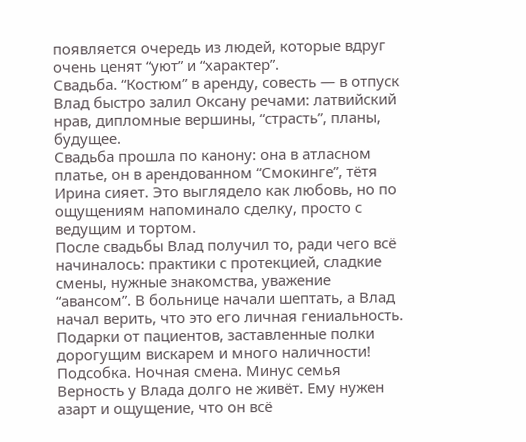появляется очередь из людей, которые вдруг очень ценят “уют” и “характер”.
Свадьба. “Костюм” в аренду, совесть — в отпуск
Влад быстро залил Оксану речами: латвийский нрав, дипломные вершины, “страсть”, планы, будущее.
Свадьба прошла по канону: она в атласном платье, он в арендованном “Смокинге”, тётя Ирина сияет. Это выглядело как любовь, но по ощущениям напоминало сделку, просто с ведущим и тортом.
После свадьбы Влад получил то, ради чего всё начиналось: практики с протекцией, сладкие смены, нужные знакомства, уважение “авансом”. В больнице начали шептать, а Влад начал верить, что это его личная гениальность. Подарки от пациентов, заставленные полки дорогущим вискарем и много наличности!
Подсобка. Ночная смена. Минус семья
Верность у Влада долго не живёт. Ему нужен азарт и ощущение, что он всё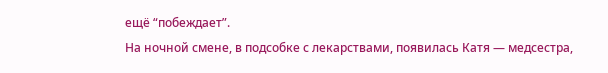ещё “побеждает”.
На ночной смене, в подсобке с лекарствами, появилась Катя — медсестра,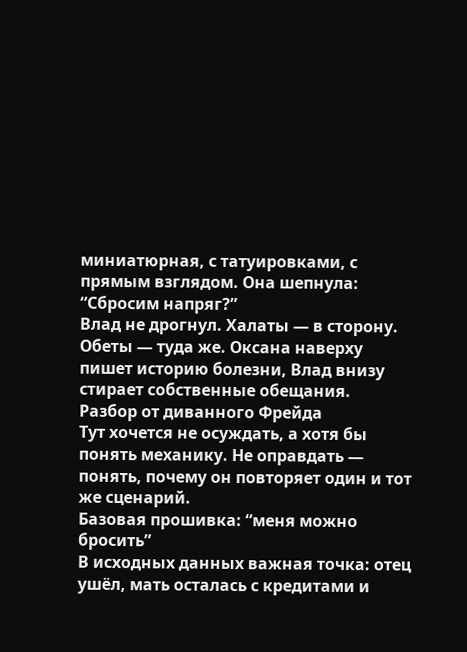миниатюрная, с татуировками, с прямым взглядом. Она шепнула: “Сбросим напряг?”
Влад не дрогнул. Халаты — в сторону. Обеты — туда же. Оксана наверху пишет историю болезни, Влад внизу стирает собственные обещания.
Разбор от диванного Фрейда
Тут хочется не осуждать, а хотя бы понять механику. Не оправдать — понять, почему он повторяет один и тот же сценарий.
Базовая прошивка: “меня можно бросить”
В исходных данных важная точка: отец ушёл, мать осталась с кредитами и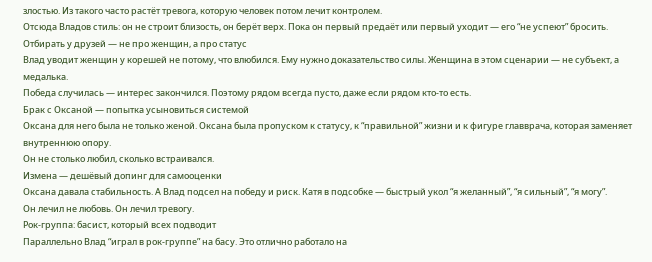злостью. Из такого часто растёт тревога, которую человек потом лечит контролем.
Отсюда Владов стиль: он не строит близость, он берёт верх. Пока он первый предаёт или первый уходит — его “не успеют” бросить.
Отбирать у друзей — не про женщин, а про статус
Влад уводит женщин у корешей не потому, что влюбился. Ему нужно доказательство силы. Женщина в этом сценарии — не субъект, а медалька.
Победа случилась — интерес закончился. Поэтому рядом всегда пусто, даже если рядом кто-то есть.
Брак с Оксаной — попытка усыновиться системой
Оксана для него была не только женой. Оксана была пропуском к статусу, к “правильной” жизни и к фигуре главврача, которая заменяет внутреннюю опору.
Он не столько любил, сколько встраивался.
Измена — дешёвый допинг для самооценки
Оксана давала стабильность. А Влад подсел на победу и риск. Катя в подсобке — быстрый укол “я желанный”, “я сильный”, “я могу”.
Он лечил не любовь. Он лечил тревогу.
Рок-группа: басист, который всех подводит
Параллельно Влад “играл в рок-группе” на басу. Это отлично работало на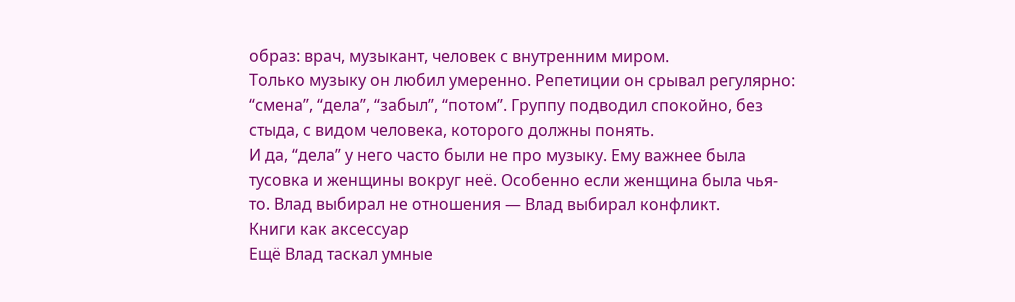образ: врач, музыкант, человек с внутренним миром.
Только музыку он любил умеренно. Репетиции он срывал регулярно: “смена”, “дела”, “забыл”, “потом”. Группу подводил спокойно, без стыда, с видом человека, которого должны понять.
И да, “дела” у него часто были не про музыку. Ему важнее была тусовка и женщины вокруг неё. Особенно если женщина была чья-то. Влад выбирал не отношения — Влад выбирал конфликт.
Книги как аксессуар
Ещё Влад таскал умные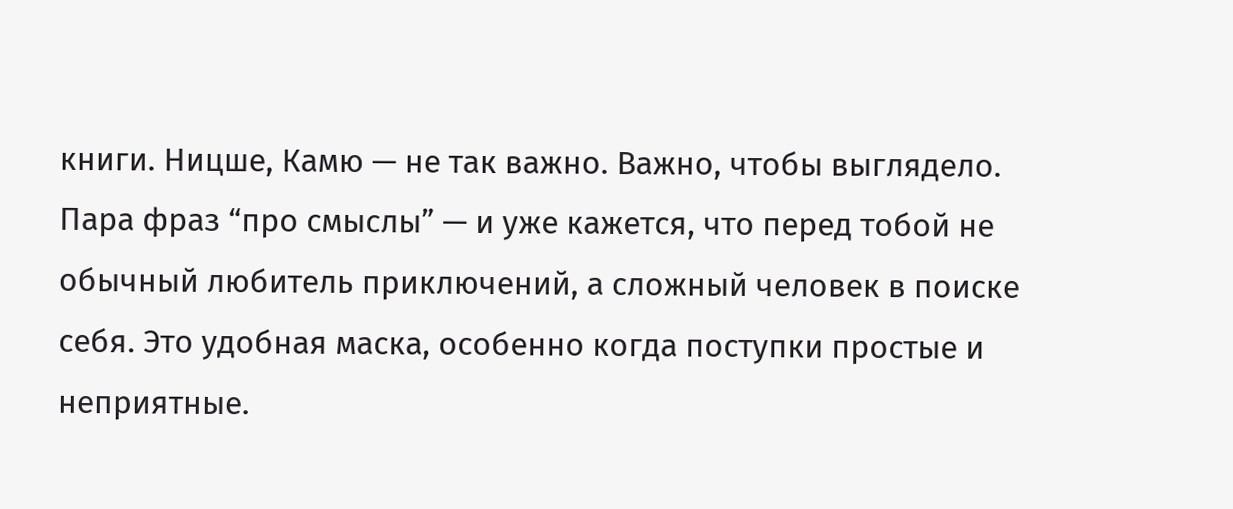книги. Ницше, Камю — не так важно. Важно, чтобы выглядело.
Пара фраз “про смыслы” — и уже кажется, что перед тобой не обычный любитель приключений, а сложный человек в поиске себя. Это удобная маска, особенно когда поступки простые и неприятные.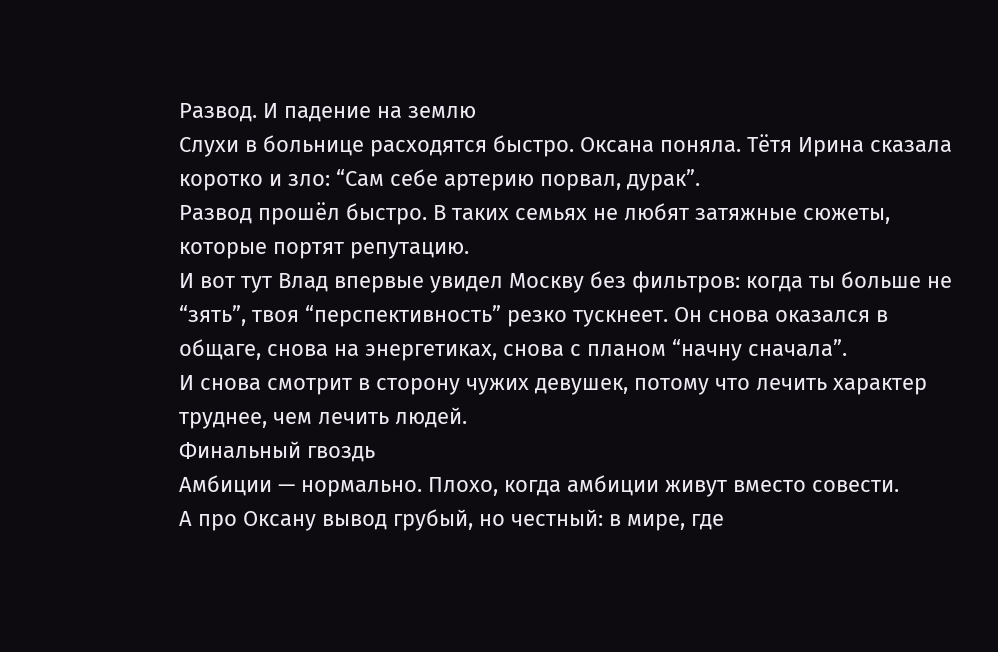Развод. И падение на землю
Слухи в больнице расходятся быстро. Оксана поняла. Тётя Ирина сказала коротко и зло: “Сам себе артерию порвал, дурак”.
Развод прошёл быстро. В таких семьях не любят затяжные сюжеты, которые портят репутацию.
И вот тут Влад впервые увидел Москву без фильтров: когда ты больше не “зять”, твоя “перспективность” резко тускнеет. Он снова оказался в общаге, снова на энергетиках, снова с планом “начну сначала”.
И снова смотрит в сторону чужих девушек, потому что лечить характер труднее, чем лечить людей.
Финальный гвоздь
Амбиции — нормально. Плохо, когда амбиции живут вместо совести.
А про Оксану вывод грубый, но честный: в мире, где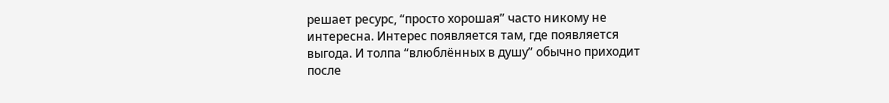решает ресурс, “просто хорошая” часто никому не интересна. Интерес появляется там, где появляется выгода. И толпа “влюблённых в душу” обычно приходит после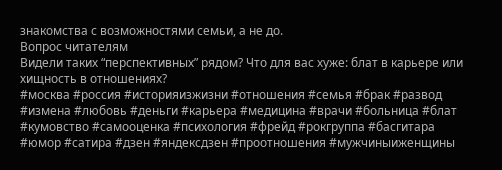знакомства с возможностями семьи, а не до.
Вопрос читателям
Видели таких “перспективных” рядом? Что для вас хуже: блат в карьере или хищность в отношениях?
#москва #россия #историяизжизни #отношения #семья #брак #развод #измена #любовь #деньги #карьера #медицина #врачи #больница #блат #кумовство #самооценка #психология #фрейд #рокгруппа #басгитара #юмор #сатира #дзен #яндексдзен #проотношения #мужчиныиженщины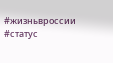#жизньвроссии #статус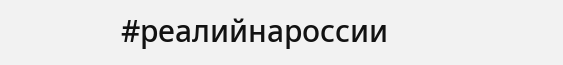#реалийнароссии